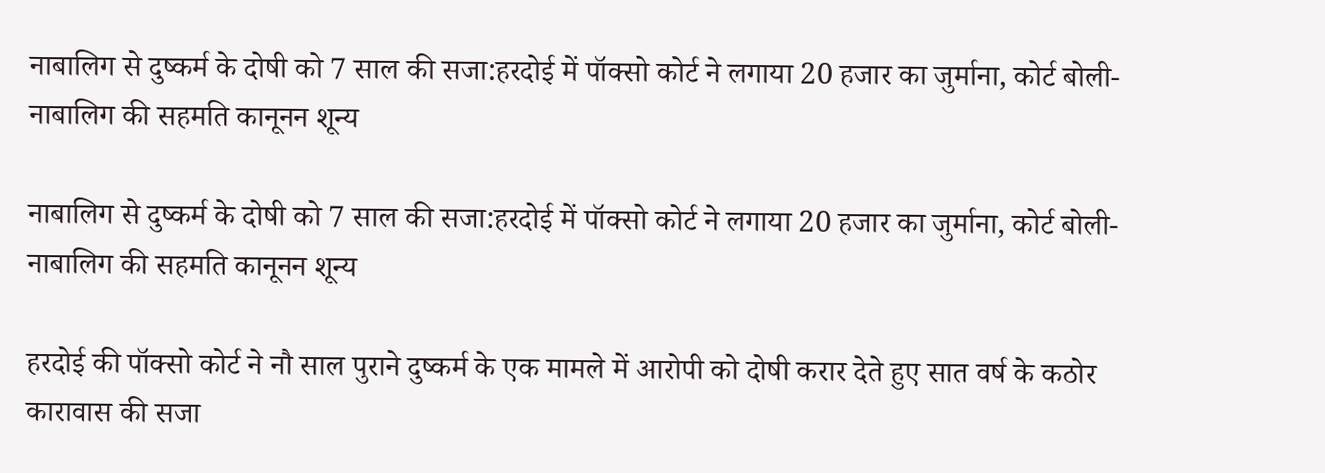नाबालिग से दुष्कर्म के दोषी को 7 साल की सजा:हरदोई में पॉक्सो कोर्ट ने लगाया 20 हजार का जुर्माना, कोर्ट बोली- नाबालिग की सहमति कानूनन शून्य

नाबालिग से दुष्कर्म के दोषी को 7 साल की सजा:हरदोई में पॉक्सो कोर्ट ने लगाया 20 हजार का जुर्माना, कोर्ट बोली- नाबालिग की सहमति कानूनन शून्य

हरदोई की पॉक्सो कोर्ट ने नौ साल पुराने दुष्कर्म के एक मामले में आरोपी को दोषी करार देते हुए सात वर्ष के कठोर कारावास की सजा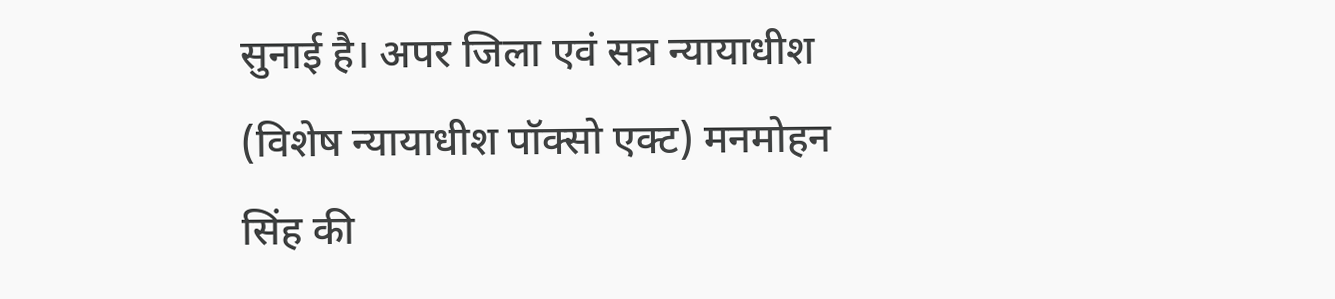सुनाई है। अपर जिला एवं सत्र न्यायाधीश (विशेष न्यायाधीश पॉक्सो एक्ट) मनमोहन सिंह की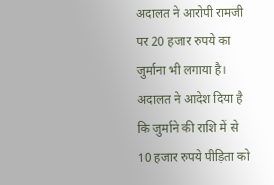अदालत ने आरोपी रामजी पर 20 हजार रुपये का जुर्माना भी लगाया है। अदालत ने आदेश दिया है कि जुर्माने की राशि में से 10 हजार रुपये पीड़िता को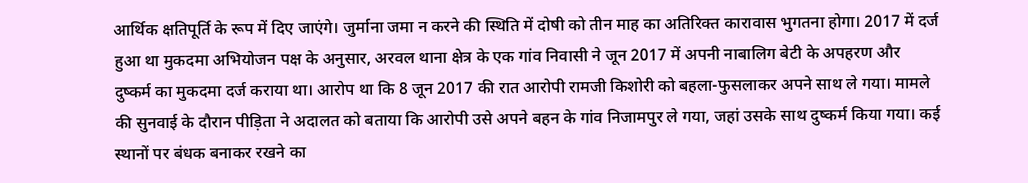आर्थिक क्षतिपूर्ति के रूप में दिए जाएंगे। जुर्माना जमा न करने की स्थिति में दोषी को तीन माह का अतिरिक्त कारावास भुगतना होगा। 2017 में दर्ज हुआ था मुकदमा अभियोजन पक्ष के अनुसार, अरवल थाना क्षेत्र के एक गांव निवासी ने जून 2017 में अपनी नाबालिग बेटी के अपहरण और दुष्कर्म का मुकदमा दर्ज कराया था। आरोप था कि 8 जून 2017 की रात आरोपी रामजी किशोरी को बहला-फुसलाकर अपने साथ ले गया। मामले की सुनवाई के दौरान पीड़िता ने अदालत को बताया कि आरोपी उसे अपने बहन के गांव निजामपुर ले गया, जहां उसके साथ दुष्कर्म किया गया। कई स्थानों पर बंधक बनाकर रखने का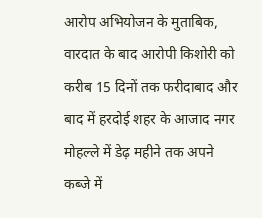आरोप अभियोजन के मुताबिक, वारदात के बाद आरोपी किशोरी को करीब 15 दिनों तक फरीदाबाद और बाद में हरदोई शहर के आजाद नगर मोहल्ले में डेढ़ महीने तक अपने कब्जे में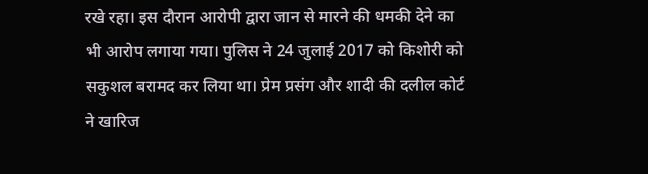रखे रहा। इस दौरान आरोपी द्वारा जान से मारने की धमकी देने का भी आरोप लगाया गया। पुलिस ने 24 जुलाई 2017 को किशोरी को सकुशल बरामद कर लिया था। प्रेम प्रसंग और शादी की दलील कोर्ट ने खारिज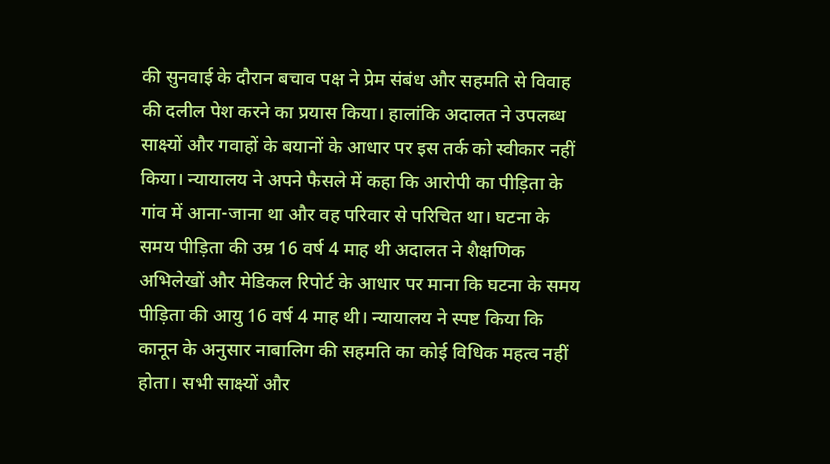की सुनवाई के दौरान बचाव पक्ष ने प्रेम संबंध और सहमति से विवाह की दलील पेश करने का प्रयास किया। हालांकि अदालत ने उपलब्ध साक्ष्यों और गवाहों के बयानों के आधार पर इस तर्क को स्वीकार नहीं किया। न्यायालय ने अपने फैसले में कहा कि आरोपी का पीड़िता के गांव में आना-जाना था और वह परिवार से परिचित था। घटना के समय पीड़िता की उम्र 16 वर्ष 4 माह थी अदालत ने शैक्षणिक अभिलेखों और मेडिकल रिपोर्ट के आधार पर माना कि घटना के समय पीड़िता की आयु 16 वर्ष 4 माह थी। न्यायालय ने स्पष्ट किया कि कानून के अनुसार नाबालिग की सहमति का कोई विधिक महत्व नहीं होता। सभी साक्ष्यों और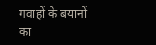गवाहों के बयानों का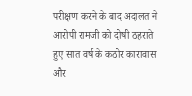परीक्षण करने के बाद अदालत ने आरोपी रामजी को दोषी ठहराते हुए सात वर्ष के कठोर कारावास और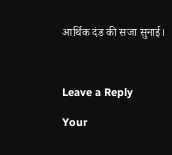आर्थिक दंड की सजा सुनाई।



Leave a Reply

Your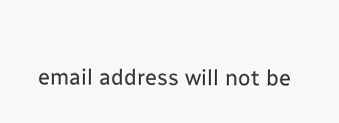email address will not be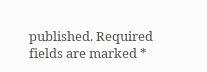published. Required fields are marked *